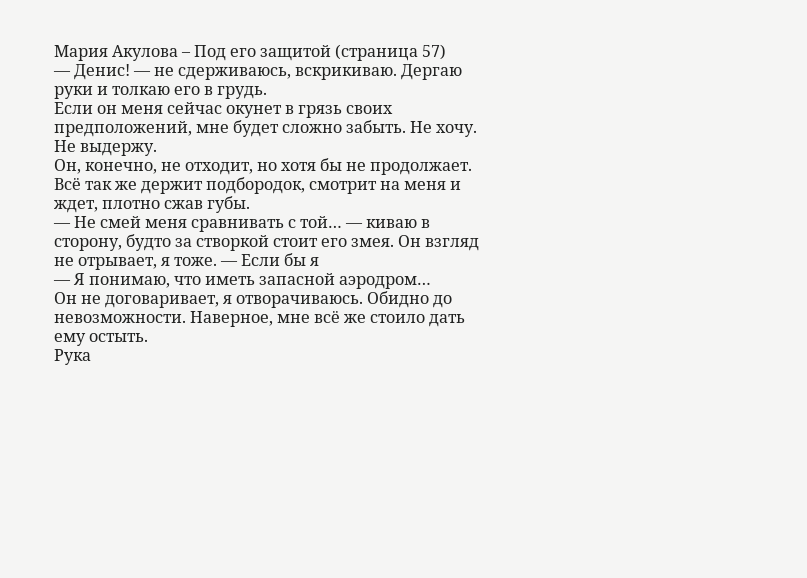Мария Акулова – Под его защитой (страница 57)
— Денис! — не сдерживаюсь, вскрикиваю. Дергаю руки и толкаю его в грудь.
Если он меня сейчас окунет в грязь своих предположений, мне будет сложно забыть. Не хочу. Не выдержу.
Он, конечно, не отходит, но хотя бы не продолжает.
Всё так же держит подбородок, смотрит на меня и ждет, плотно сжав губы.
— Не смей меня сравнивать с той… — киваю в сторону, будто за створкой стоит его змея. Он взгляд не отрывает, я тоже. — Если бы я
— Я понимаю, что иметь запасной аэродром…
Он не договаривает, я отворачиваюсь. Обидно до невозможности. Наверное, мне всё же стоило дать ему остыть.
Рука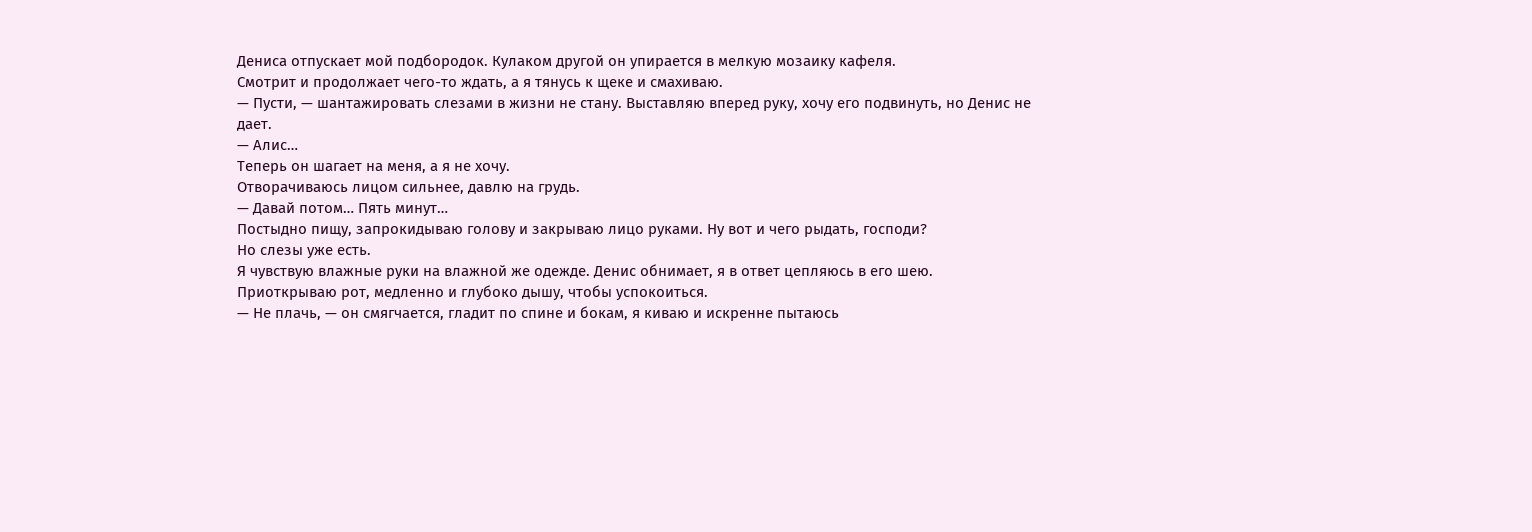Дениса отпускает мой подбородок. Кулаком другой он упирается в мелкую мозаику кафеля.
Смотрит и продолжает чего-то ждать, а я тянусь к щеке и смахиваю.
— Пусти, — шантажировать слезами в жизни не стану. Выставляю вперед руку, хочу его подвинуть, но Денис не дает.
— Алис…
Теперь он шагает на меня, а я не хочу.
Отворачиваюсь лицом сильнее, давлю на грудь.
— Давай потом… Пять минут…
Постыдно пищу, запрокидываю голову и закрываю лицо руками. Ну вот и чего рыдать, господи?
Но слезы уже есть.
Я чувствую влажные руки на влажной же одежде. Денис обнимает, я в ответ цепляюсь в его шею.
Приоткрываю рот, медленно и глубоко дышу, чтобы успокоиться.
— Не плачь, — он смягчается, гладит по спине и бокам, я киваю и искренне пытаюсь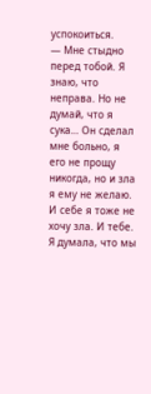успокоиться.
— Мне стыдно перед тобой. Я знаю, что неправа. Но не думай, что я сука… Он сделал мне больно, я его не прощу никогда, но и зла я ему не желаю. И себе я тоже не хочу зла. И тебе. Я думала, что мы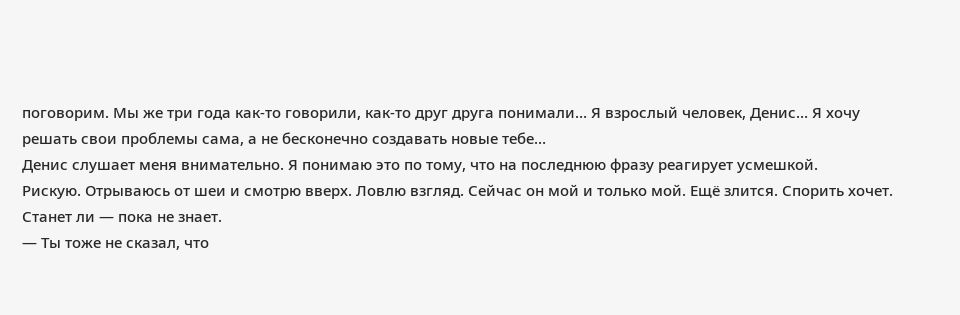поговорим. Мы же три года как-то говорили, как-то друг друга понимали… Я взрослый человек, Денис… Я хочу решать свои проблемы сама, а не бесконечно создавать новые тебе…
Денис слушает меня внимательно. Я понимаю это по тому, что на последнюю фразу реагирует усмешкой.
Рискую. Отрываюсь от шеи и смотрю вверх. Ловлю взгляд. Сейчас он мой и только мой. Ещё злится. Спорить хочет. Станет ли — пока не знает.
— Ты тоже не сказал, что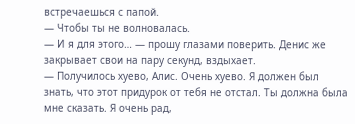встречаешься с папой.
— Чтобы ты не волновалась.
— И я для этого… — прошу глазами поверить. Денис же закрывает свои на пару секунд, вздыхает.
— Получилось хуево, Алис. Очень хуево. Я должен был знать, что этот придурок от тебя не отстал. Ты должна была мне сказать. Я очень рад,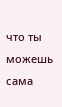что ты можешь сама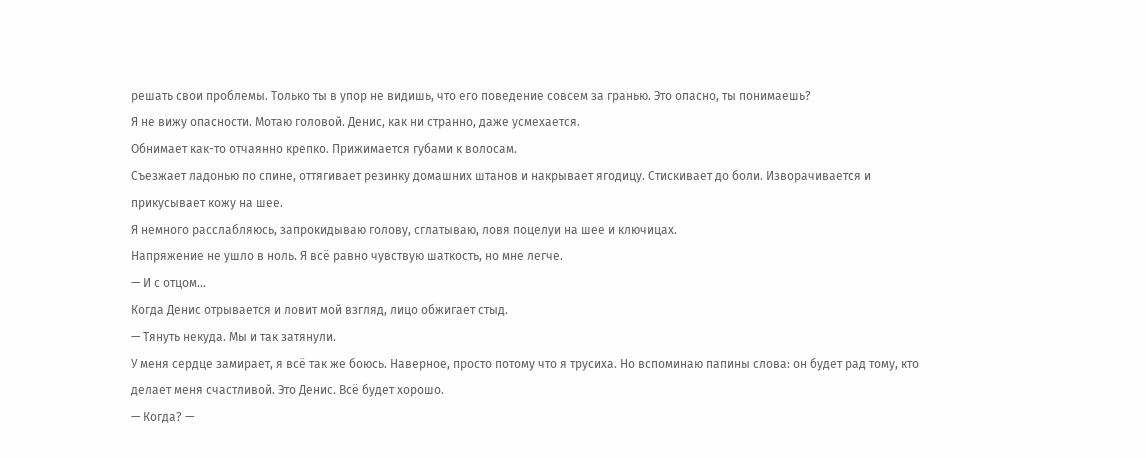решать свои проблемы. Только ты в упор не видишь, что его поведение совсем за гранью. Это опасно, ты понимаешь?
Я не вижу опасности. Мотаю головой. Денис, как ни странно, даже усмехается.
Обнимает как-то отчаянно крепко. Прижимается губами к волосам.
Съезжает ладонью по спине, оттягивает резинку домашних штанов и накрывает ягодицу. Стискивает до боли. Изворачивается и прикусывает кожу на шее.
Я немного расслабляюсь, запрокидываю голову, сглатываю, ловя поцелуи на шее и ключицах.
Напряжение не ушло в ноль. Я всё равно чувствую шаткость, но мне легче.
— И с отцом…
Когда Денис отрывается и ловит мой взгляд, лицо обжигает стыд.
— Тянуть некуда. Мы и так затянули.
У меня сердце замирает, я всё так же боюсь. Наверное, просто потому что я трусиха. Но вспоминаю папины слова: он будет рад тому, кто делает меня счастливой. Это Денис. Всё будет хорошо.
— Когда? —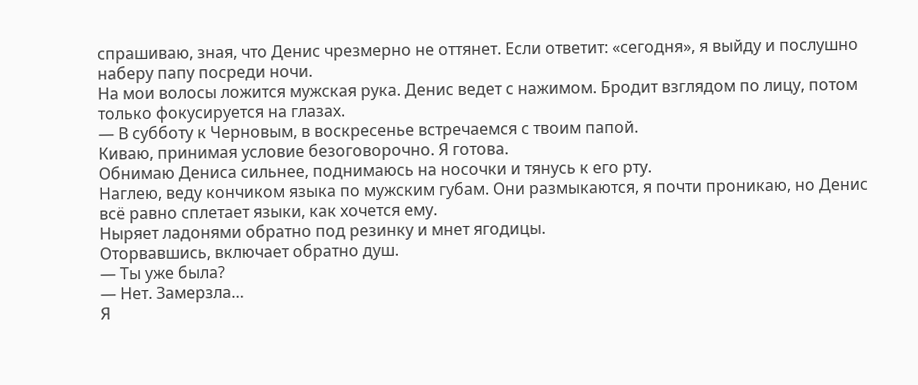спрашиваю, зная, что Денис чрезмерно не оттянет. Если ответит: «сегодня», я выйду и послушно наберу папу посреди ночи.
На мои волосы ложится мужская рука. Денис ведет с нажимом. Бродит взглядом по лицу, потом только фокусируется на глазах.
— В субботу к Черновым, в воскресенье встречаемся с твоим папой.
Киваю, принимая условие безоговорочно. Я готова.
Обнимаю Дениса сильнее, поднимаюсь на носочки и тянусь к его рту.
Наглею, веду кончиком языка по мужским губам. Они размыкаются, я почти проникаю, но Денис всё равно сплетает языки, как хочется ему.
Ныряет ладонями обратно под резинку и мнет ягодицы.
Оторвавшись, включает обратно душ.
— Ты уже была?
— Нет. Замерзла…
Я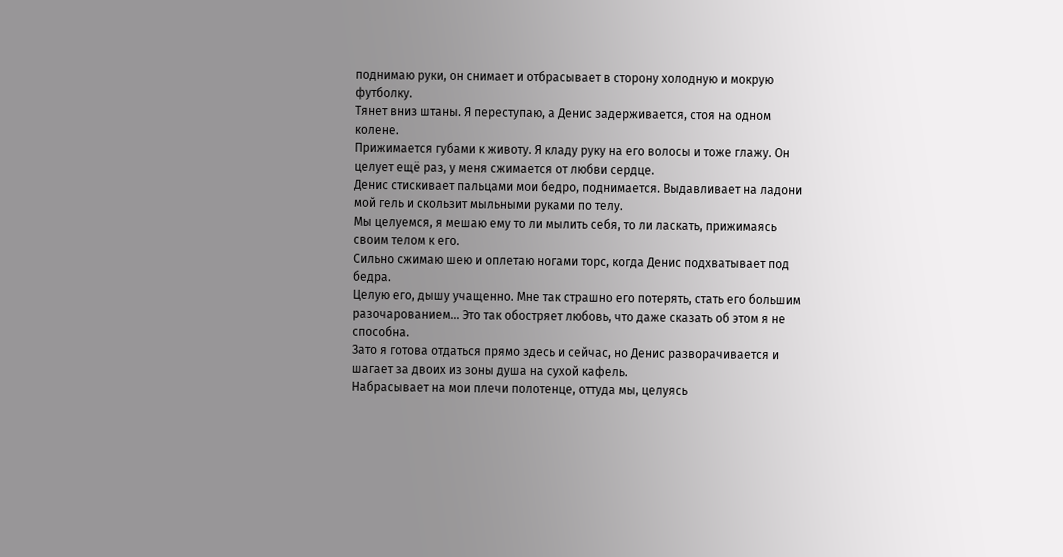поднимаю руки, он снимает и отбрасывает в сторону холодную и мокрую футболку.
Тянет вниз штаны. Я переступаю, а Денис задерживается, стоя на одном колене.
Прижимается губами к животу. Я кладу руку на его волосы и тоже глажу. Он целует ещё раз, у меня сжимается от любви сердце.
Денис стискивает пальцами мои бедро, поднимается. Выдавливает на ладони мой гель и скользит мыльными руками по телу.
Мы целуемся, я мешаю ему то ли мылить себя, то ли ласкать, прижимаясь своим телом к его.
Сильно сжимаю шею и оплетаю ногами торс, когда Денис подхватывает под бедра.
Целую его, дышу учащенно. Мне так страшно его потерять, стать его большим разочарованием… Это так обостряет любовь, что даже сказать об этом я не способна.
Зато я готова отдаться прямо здесь и сейчас, но Денис разворачивается и шагает за двоих из зоны душа на сухой кафель.
Набрасывает на мои плечи полотенце, оттуда мы, целуясь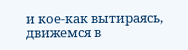и кое-как вытираясь, движемся в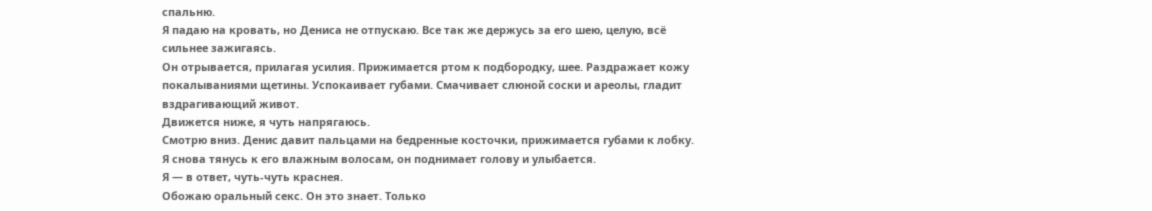спальню.
Я падаю на кровать, но Дениса не отпускаю. Все так же держусь за его шею, целую, всё сильнее зажигаясь.
Он отрывается, прилагая усилия. Прижимается ртом к подбородку, шее. Раздражает кожу покалываниями щетины. Успокаивает губами. Смачивает слюной соски и ареолы, гладит вздрагивающий живот.
Движется ниже, я чуть напрягаюсь.
Смотрю вниз. Денис давит пальцами на бедренные косточки, прижимается губами к лобку.
Я снова тянусь к его влажным волосам, он поднимает голову и улыбается.
Я — в ответ, чуть-чуть краснея.
Обожаю оральный секс. Он это знает. Только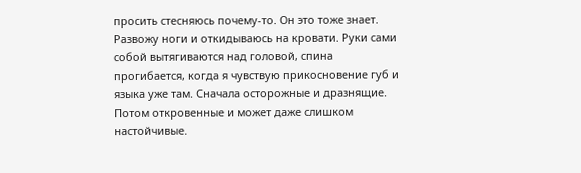просить стесняюсь почему-то. Он это тоже знает.
Развожу ноги и откидываюсь на кровати. Руки сами собой вытягиваются над головой, спина прогибается, когда я чувствую прикосновение губ и языка уже там. Сначала осторожные и дразнящие. Потом откровенные и может даже слишком настойчивые.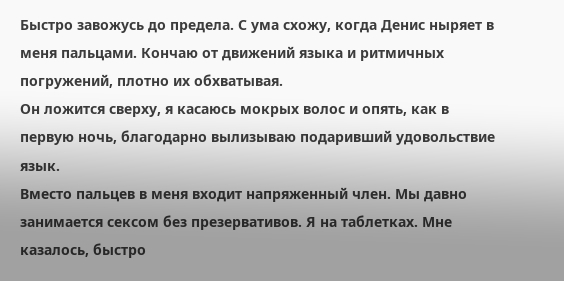Быстро завожусь до предела. С ума схожу, когда Денис ныряет в меня пальцами. Кончаю от движений языка и ритмичных погружений, плотно их обхватывая.
Он ложится сверху, я касаюсь мокрых волос и опять, как в первую ночь, благодарно вылизываю подаривший удовольствие язык.
Вместо пальцев в меня входит напряженный член. Мы давно занимается сексом без презервативов. Я на таблетках. Мне казалось, быстро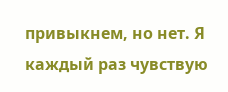привыкнем, но нет. Я каждый раз чувствую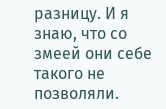разницу. И я знаю, что со змеей они себе такого не позволяли.